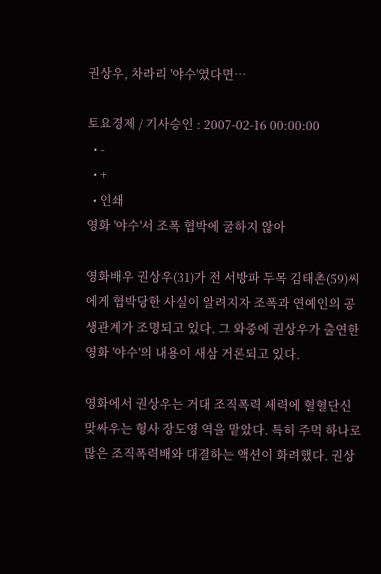권상우, 차라리 '야수'였다면…

토요경제 / 기사승인 : 2007-02-16 00:00:00
  • -
  • +
  • 인쇄
영화 '야수'서 조폭 협박에 굴하지 않아

영화배우 권상우(31)가 전 서방파 두목 김태촌(59)씨에게 협박당한 사실이 알려지자 조폭과 연예인의 공생관계가 조명되고 있다. 그 와중에 권상우가 출연한 영화 '야수'의 내용이 새삼 거론되고 있다.

영화에서 권상우는 거대 조직폭력 세력에 혈혈단신 맞싸우는 형사 장도영 역을 맡았다. 특히 주먹 하나로 많은 조직폭력배와 대결하는 액션이 화려했다. 권상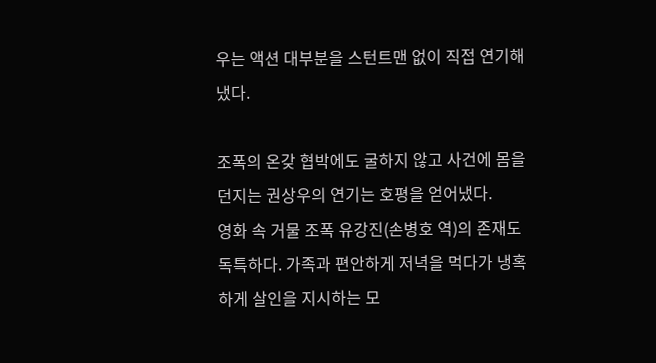우는 액션 대부분을 스턴트맨 없이 직접 연기해냈다.

조폭의 온갖 협박에도 굴하지 않고 사건에 몸을 던지는 권상우의 연기는 호평을 얻어냈다.
영화 속 거물 조폭 유강진(손병호 역)의 존재도 독특하다. 가족과 편안하게 저녁을 먹다가 냉혹하게 살인을 지시하는 모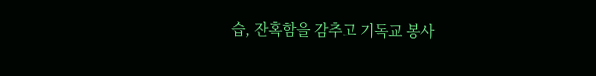습, 잔혹함을 감추고 기독교 봉사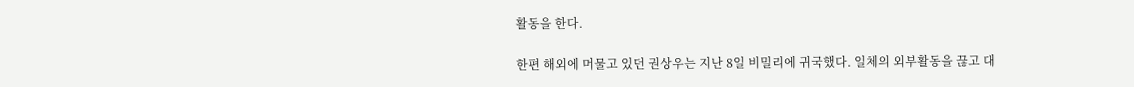활동을 한다.

한편 해외에 머물고 있던 권상우는 지난 8일 비밀리에 귀국했다. 일체의 외부활동을 끊고 대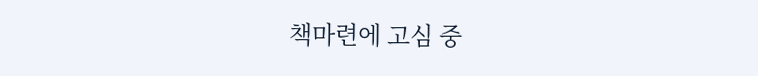책마련에 고심 중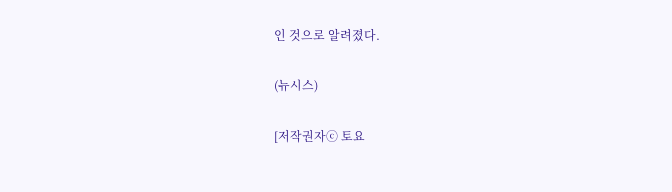인 것으로 알려졌다.

(뉴시스)

[저작권자ⓒ 토요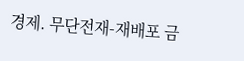경제. 무단전재-재배포 금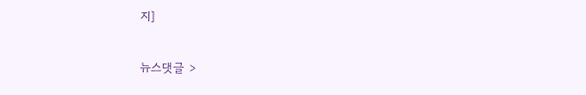지]

뉴스댓글 >